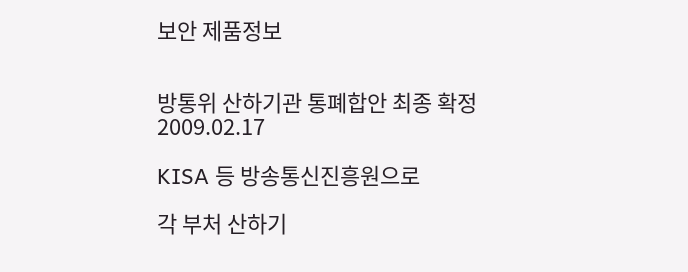보안 제품정보


방통위 산하기관 통폐합안 최종 확정 2009.02.17

KISA 등 방송통신진흥원으로

각 부처 산하기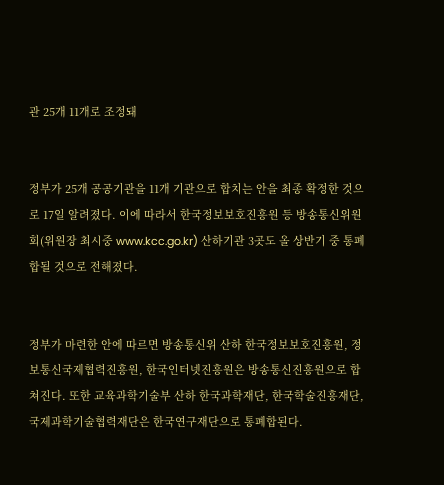관 25개 11개로 조정돼


정부가 25개 공공기관을 11개 기관으로 합치는 안을 최종 확정한 것으로 17일 알려졌다. 이에 따라서 한국정보보호진흥원 등 방송통신위원회(위원장 최시중 www.kcc.go.kr) 산하기관 3곳도 올 상반기 중 통폐합될 것으로 전해졌다.


정부가 마련한 안에 따르면 방송통신위 산하 한국정보보호진흥원, 정보통신국제협력진흥원, 한국인터넷진흥원은 방송통신진흥원으로 합쳐진다. 또한 교육과학기술부 산하 한국과학재단, 한국학술진흥재단, 국제과학기술협력재단은 한국연구재단으로 통폐합된다.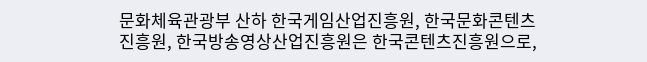문화체육관광부 산하 한국게임산업진흥원, 한국문화콘텐츠진흥원, 한국방송영상산업진흥원은 한국콘텐츠진흥원으로,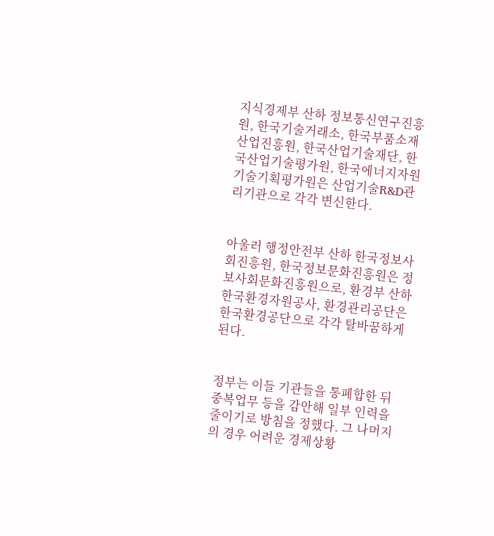지식경제부 산하 정보통신연구진흥원, 한국기술거래소, 한국부품소재산업진흥원, 한국산업기술재단, 한국산업기술평가원, 한국에너지자원기술기획평가원은 산업기술R&D관리기관으로 각각 변신한다.


아울러 행정안전부 산하 한국정보사회진흥원, 한국정보문화진흥원은 정보사회문화진흥원으로, 환경부 산하 한국환경자원공사, 환경관리공단은 한국환경공단으로 각각 탈바꿈하게 된다.


정부는 이들 기관들을 통폐합한 뒤 중복업무 등을 감안해 일부 인력을 줄이기로 방침을 정했다. 그 나머지의 경우 어려운 경제상황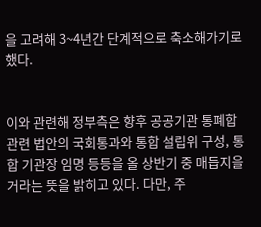을 고려해 3~4년간 단계적으로 축소해가기로 했다.


이와 관련해 정부측은 향후 공공기관 통폐합 관련 법안의 국회통과와 통합 설립위 구성, 통합 기관장 임명 등등을 올 상반기 중 매듭지을 거라는 뜻을 밝히고 있다. 다만, 주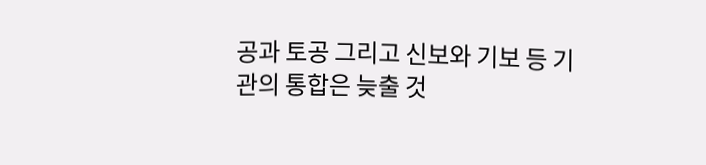공과 토공 그리고 신보와 기보 등 기관의 통합은 늦출 것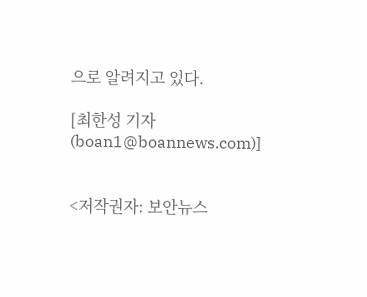으로 알려지고 있다.

[최한성 기자(boan1@boannews.com)]


<저작권자: 보안뉴스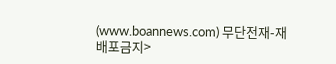(www.boannews.com) 무단전재-재배포금지>